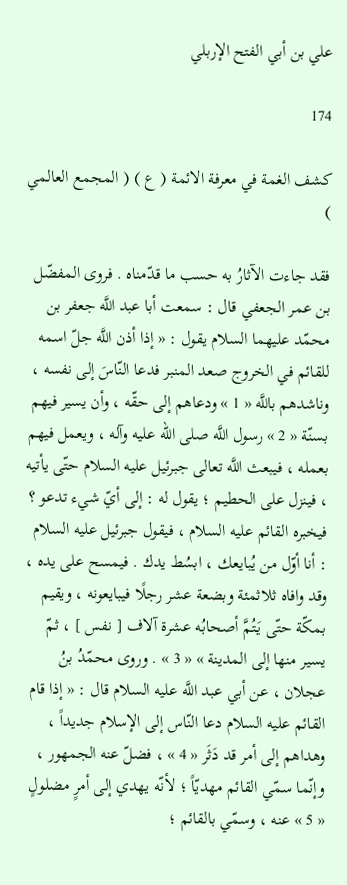علي بن أبي الفتح الإربلي

174

كشف الغمة في معرفة الائمة ( ع ) ( المجمع العالمي )

فقد جاءت الآثارُ به حسب ما قدّمناه . فروى المفضّل بن عمر الجعفي قال : سمعت أبا عبد اللَّه جعفر بن محمّد عليهما السلام يقول : « إذا أذن اللَّه جلّ اسمه للقائم في الخروج صعد المنبر فدعا النّاسَ إلى نفسه ، وناشدهم باللَّه « 1 » ودعاهم إلى حقّه ، وأن يسير فيهم بسنّة « 2 » رسول اللَّه صلى الله عليه وآله ، ويعمل فيهم بعمله ، فيبعث اللَّه تعالى جبرئيل عليه السلام حتّى يأتيه ، فينزل على الحطيم ؛ يقول له : إلى أيّ شيء تدعو ؟ فيخبره القائم عليه السلام ، فيقول جبرئيل عليه السلام : أنا أوّل من يُبايعك ، ابسُط يدك . فيمسح على يده ، وقد وافاه ثلاثمئة وبضعة عشر رجلًا فيبايعونه ، ويقيم بمكّة حتّى يَتُمَّ أصحابُه عشرة آلاف [ نفس ] ، ثمّ يسير منها إلى المدينة » « 3 » . وروى محمّدُ بنُ عجلان ، عن أبي عبد اللَّه عليه السلام قال : « إذا قام القائم عليه السلام دعا النّاس إلى الإسلام جديداً ، وهداهم إلى أمر قد دَثَر « 4 » ، فضلّ عنه الجمهور ، وإنّما سمّي القائم مهديّاً ؛ لأنّه يهدي إلى أمرٍ مضلولٍ « 5 » عنه ، وسمّي بالقائم ؛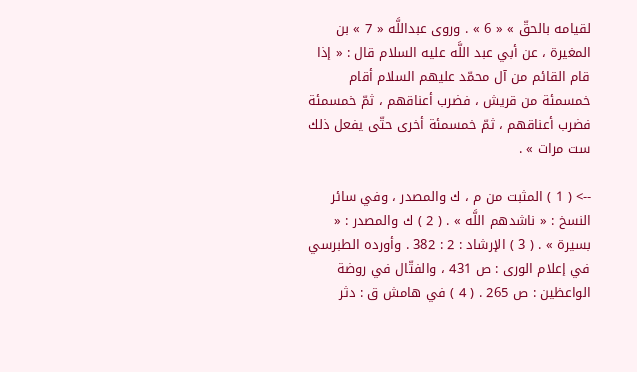لقيامه بالحقّ » « 6 » . وروى عبداللَّه « 7 » بن المغيرة ، عن أبي عبد اللَّه عليه السلام قال : « إذا قام القائم من آل محمّد عليهم السلام أقام خمسمئة من قريش ، فضرب أعناقهم ، ثمّ خمسمئة فضرب أعناقهم ، ثمّ خمسمئة أخرى حتّى يفعل ذلك ست مرات » .

--> ( 1 ) المثبت من م ، ك والمصدر ، وفي سائر النسخ : « ناشدهم اللَّه » . ( 2 ) ك والمصدر : « بسيرة » . ( 3 ) الإرشاد : 2 : 382 . وأورده الطبرسي في إعلام الورى : ص 431 ، والفتّال في روضة الواعظين : ص 265 . ( 4 ) في هامش ق : دثر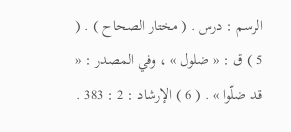الرسم : درس . ( مختار الصحاح ) . ( 5 ) ق : « ضلول » ، وفي المصدر : « قد ضلّوا » . ( 6 ) الإرشاد : 2 : 383 .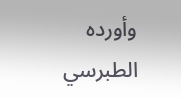وأورده الطبرسي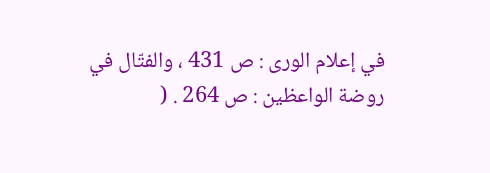في إعلام الورى : ص 431 ، والفتّال في روضة الواعظين : ص 264 . (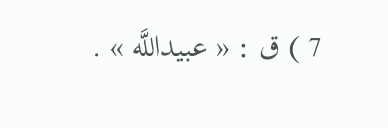7 ) ق : « عبيداللَّه » .